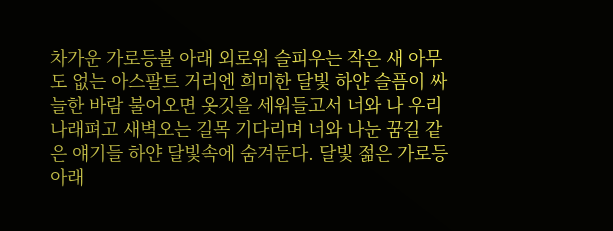차가운 가로등불 아래 외로워 슬피우는 작은 새 아무도 없는 아스팔트 거리엔 희미한 달빛 하얀 슬픔이 싸늘한 바람 불어오면 옷깃을 세워들고서 너와 나 우리 나래펴고 새벽오는 길목 기다리며 너와 나눈 꿈길 같은 얘기들 하얀 달빛속에 숨겨둔다. 달빛 젊은 가로등 아래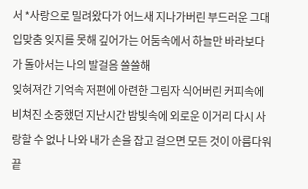서 *사랑으로 밀려왔다가 어느새 지나가버린 부드러운 그대 입맞춤 잊지를 못해 깊어가는 어둠속에서 하늘만 바라보다가 돌아서는 나의 발걸음 쓸쓸해
잊혀져간 기억속 저편에 아련한 그림자 식어버린 커피속에 비쳐진 소중했던 지난시간 밤빛속에 외로운 이거리 다시 사랑할 수 없나 나와 내가 손을 잡고 걸으면 모든 것이 아름다워 끝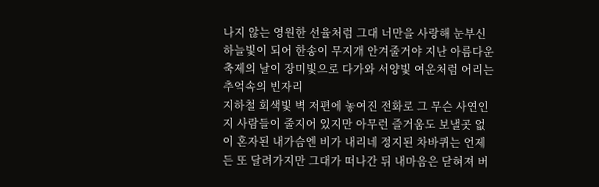나지 않는 영원한 선율처럼 그대 너만을 사랑해 눈부신 하늘빛이 되어 한송이 무지개 안겨줄거야 지난 아름다운 축제의 날이 장미빛으로 다가와 서양빛 여운처럼 어리는 추억속의 빈자리
지하철 회색빛 벽 저편에 놓여진 전화로 그 무슨 사연인지 사람들이 줄지어 있지만 아무런 즐거움도 보낼곳 없이 혼자된 내가슴엔 비가 내리네 정지된 차바퀴는 언제든 또 달려가지만 그대가 떠나간 뒤 내마음은 닫혀져 버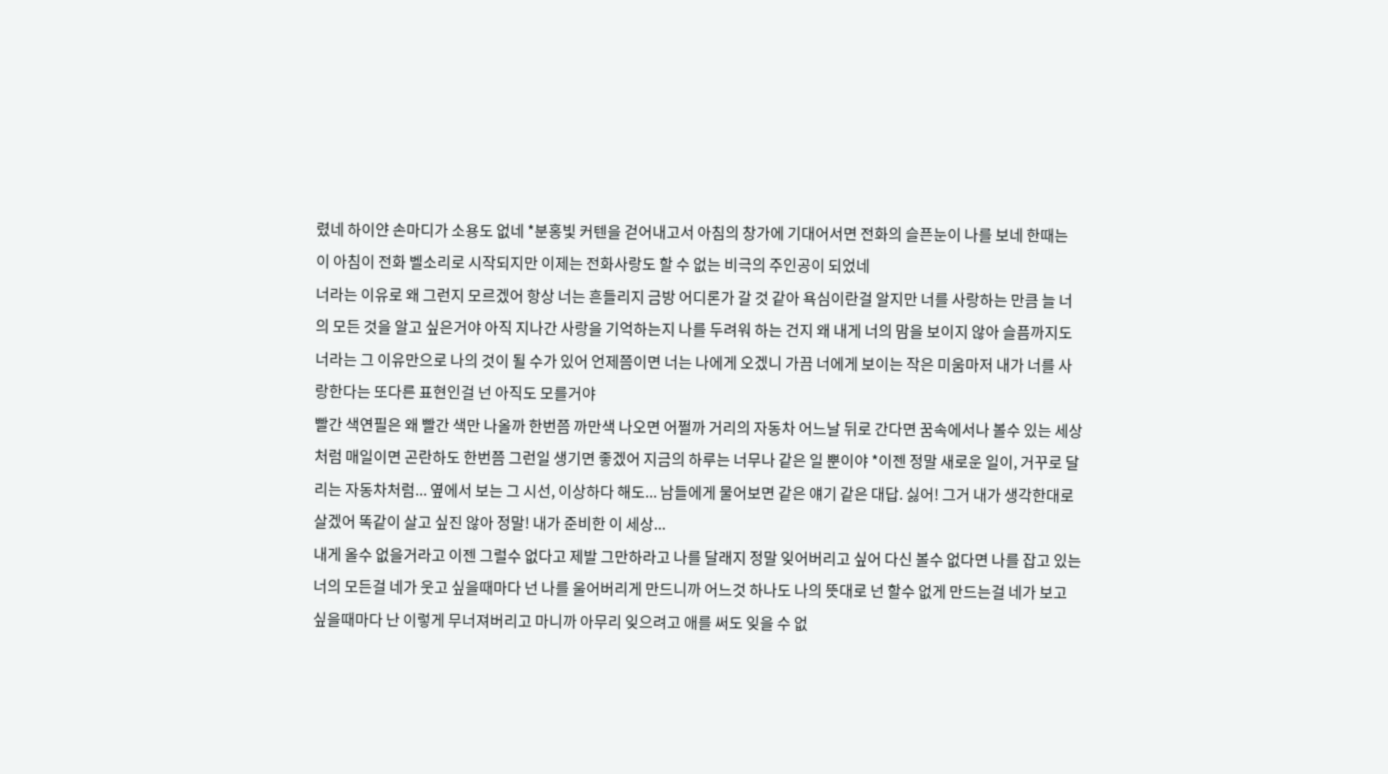렸네 하이얀 손마디가 소용도 없네 *분홍빛 커텐을 걷어내고서 아침의 창가에 기대어서면 전화의 슬픈눈이 나를 보네 한때는 이 아침이 전화 벨소리로 시작되지만 이제는 전화사랑도 할 수 없는 비극의 주인공이 되었네
너라는 이유로 왜 그런지 모르겠어 항상 너는 흔들리지 금방 어디론가 갈 것 같아 욕심이란걸 알지만 너를 사랑하는 만큼 늘 너의 모든 것을 알고 싶은거야 아직 지나간 사랑을 기억하는지 나를 두려워 하는 건지 왜 내게 너의 맘을 보이지 않아 슬픔까지도 너라는 그 이유만으로 나의 것이 될 수가 있어 언제쯤이면 너는 나에게 오겠니 가끔 너에게 보이는 작은 미움마저 내가 너를 사랑한다는 또다른 표현인걸 넌 아직도 모를거야
빨간 색연필은 왜 빨간 색만 나올까 한번쯤 까만색 나오면 어쩔까 거리의 자동차 어느날 뒤로 간다면 꿈속에서나 볼수 있는 세상처럼 매일이면 곤란하도 한번쯤 그런일 생기면 좋겠어 지금의 하루는 너무나 같은 일 뿐이야 *이젠 정말 새로운 일이, 거꾸로 달리는 자동차처럼... 옆에서 보는 그 시선, 이상하다 해도... 남들에게 물어보면 같은 얘기 같은 대답. 싫어! 그거 내가 생각한대로 살겠어 똑같이 살고 싶진 않아 정말! 내가 준비한 이 세상...
내게 올수 없을거라고 이젠 그럴수 없다고 제발 그만하라고 나를 달래지 정말 잊어버리고 싶어 다신 볼수 없다면 나를 잡고 있는 너의 모든걸 네가 웃고 싶을때마다 넌 나를 울어버리게 만드니까 어느것 하나도 나의 뜻대로 넌 할수 없게 만드는걸 네가 보고 싶을때마다 난 이렇게 무너져버리고 마니까 아무리 잊으려고 애를 써도 잊을 수 없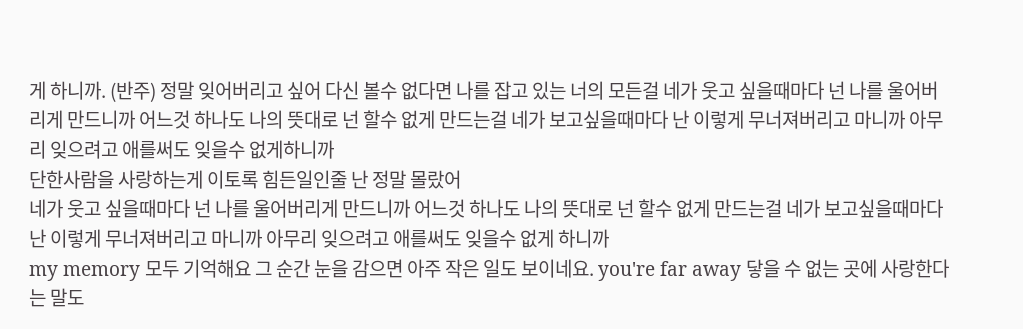게 하니까. (반주) 정말 잊어버리고 싶어 다신 볼수 없다면 나를 잡고 있는 너의 모든걸 네가 웃고 싶을때마다 넌 나를 울어버리게 만드니까 어느것 하나도 나의 뜻대로 넌 할수 없게 만드는걸 네가 보고싶을때마다 난 이렇게 무너져버리고 마니까 아무리 잊으려고 애를써도 잊을수 없게하니까
단한사람을 사랑하는게 이토록 힘든일인줄 난 정말 몰랐어
네가 웃고 싶을때마다 넌 나를 울어버리게 만드니까 어느것 하나도 나의 뜻대로 넌 할수 없게 만드는걸 네가 보고싶을때마다 난 이렇게 무너져버리고 마니까 아무리 잊으려고 애를써도 잊을수 없게 하니까
my memory 모두 기억해요 그 순간 눈을 감으면 아주 작은 일도 보이네요. you're far away 닿을 수 없는 곳에 사랑한다는 말도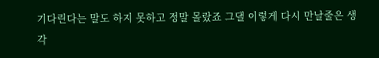기다린다는 말도 하지 못하고 정말 몰랐죠 그댈 이렇게 다시 만날줄은 생각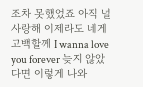조차 못했었죠 아직 널 사랑해 이제라도 네게 고백할께 I wanna love you forever 늦지 않았다면 이렇게 나와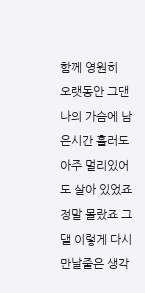함께 영원히
오랫동안 그댄 나의 가슴에 남은시간 흘러도 아주 멀리있어도 살아 있었죠 정말 몰랐죠 그댈 이렇게 다시 만날줄은 생각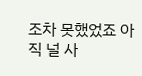조차 못했었죠 아직 널 사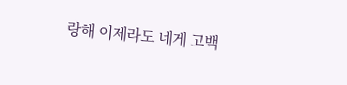랑해 이제라도 네게 고백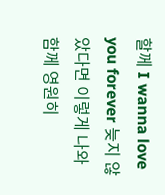할께 I wanna love you forever 늦지 않았다면 이렇게 나와 함께 영원히